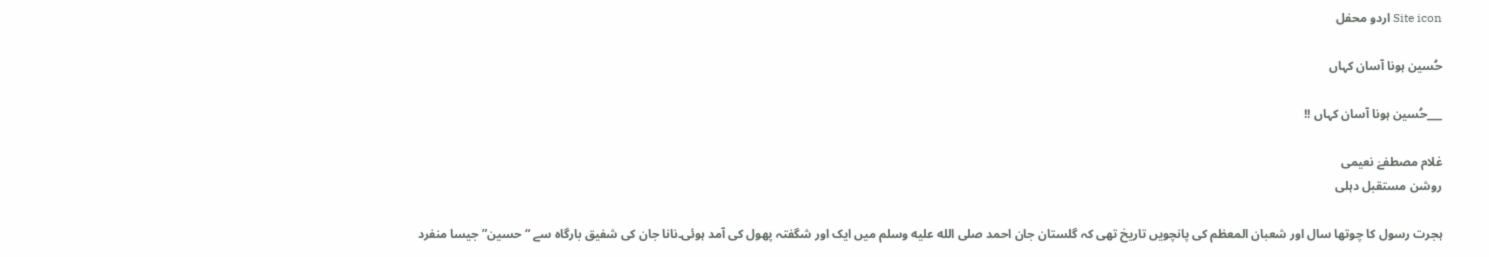Site icon اردو محفل

حُسین ہونا آسان کہاں

___حُسین ہونا آسان کہاں !!

غلام مصطفےٰ نعیمی
روشن مستقبل دہلی

ہجرت رسول کا چوتھا سال اور شعبان المعظم کی پانچویں تاریخ تھی کہ گلستان جان احمد صلى الله عليه وسلم میں ایک اور شگفتہ پھول کی آمد ہوئی۔نانا جان کی شفیق بارگاہ سے “حسین” جیسا منفرد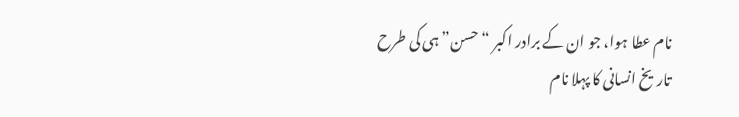نام عطا ہوا، جو ان کے برادر اکبر “حسن” ہی کی طرح تاریخ انسانی کا پہلا نام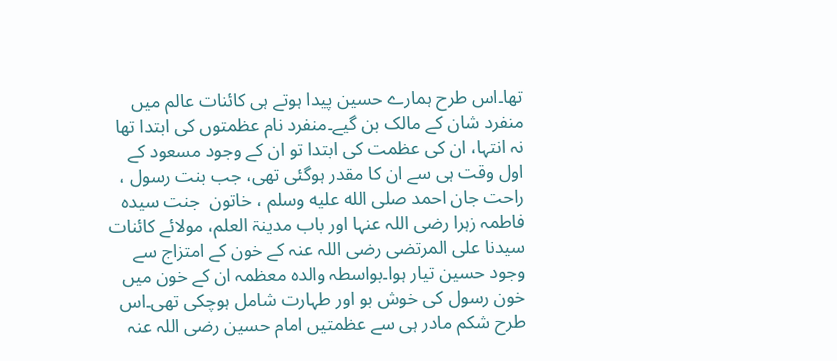تھا۔اس طرح ہمارے حسین پیدا ہوتے ہی کائنات عالم میں منفرد شان کے مالک بن گیے۔منفرد نام عظمتوں کی ابتدا تھا نہ انتہا، ان کی عظمت کی ابتدا تو ان کے وجود مسعود کے اول وقت ہی سے ان کا مقدر ہوگئی تھی، جب بنت رسول ، راحت جان احمد صلى الله عليه وسلم ، خاتون  جنت سیدہ فاطمہ زہرا رضی اللہ عنہا اور باب مدینۃ العلم، مولائے کائنات سیدنا علی المرتضی رضی اللہ عنہ کے خون کے امتزاج سے وجود حسین تیار ہوا۔بواسطہ والدہ معظمہ ان کے خون میں خون رسول کی خوش بو اور طہارت شامل ہوچکی تھی۔اس طرح شکم مادر ہی سے عظمتیں امام حسین رضی اللہ عنہ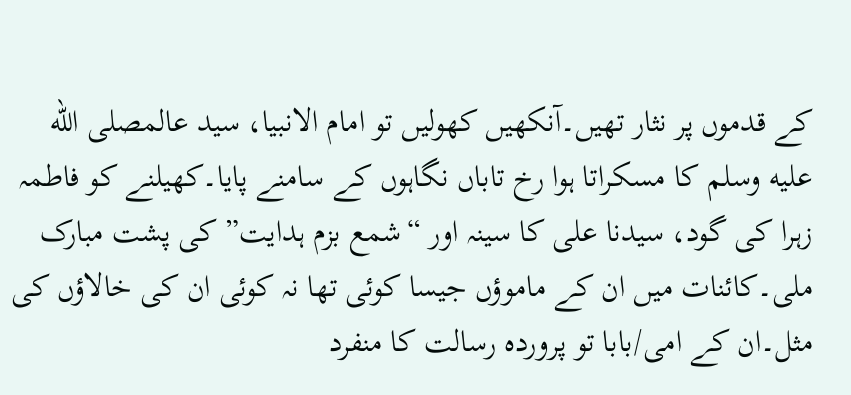کے قدموں پر نثار تھیں۔آنکھیں کھولیں تو امام الانبیا، سید عالمصلى الله عليه وسلم کا مسکراتا ہوا رخ تاباں نگاہوں کے سامنے پایا۔کھیلنے کو فاطمہ زہرا کی گود، سیدنا علی کا سینہ اور “شمع بزم ہدایت” کی پشت مبارک ملی۔کائنات میں ان کے ماموؤں جیسا کوئی تھا نہ کوئی ان کی خالاؤں کی مثل۔ان کے امی/بابا تو پروردہ رسالت کا منفرد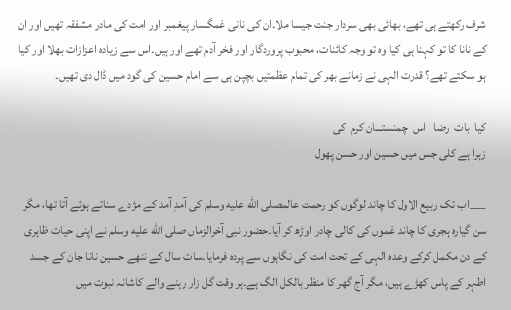شرف رکھتے ہی تھے، بھائی بھی سردار جنت جیسا ملا۔ان کی نانی غمگسار پیغمبر اور امت کی مادر مشفقہ تھیں اور ان کے نانا کا تو کہنا ہی کیا وہ تو وجہ کائنات، محبوب پروردگار اور فخر آدم تھے اور ہیں۔اس سے زیادہ اعزازات بھلا اور کیا ہو سکتے تھے؟ قدرت الہی نے زمانے بھر کی تمام عظمتیں بچپن ہی سے امام حسین کی گود میں ڈال دی تھیں۔

کیا  بات  رضا   اس  چمنستـــان کرم  کی
زہرا ہے کلی جس میں حسین اور حسن پھول

___اب تک ربیع الاول کا چاند لوگوں کو رحمت عالمصلى الله عليه وسلم کی آمدِ آمد کے مژدے سناتے ہوئے آتا تھا، مگر سن گیارہ ہجری کا چاند غموں کی کالی چادر اوڑھ کر آیا۔حضور نبی آخرالزماں صلى الله عليه وسلم نے اپنی حیات ظاہری کے دن مکمل کرکے وعدہ الہی کے تحت امت کی نگاہوں سے پردہ فرمایا۔سات سال کے ننھے حسین نانا جان کے جسد اطہر کے پاس کھڑے ہیں، مگر آج گھر کا منظر بالکل الگ ہے۔ہر وقت گل زار رہنے والے کاشانہ نبوت میں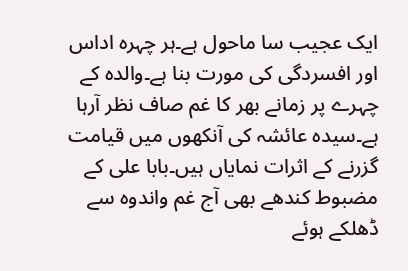ایک عجیب سا ماحول ہے۔ہر چہرہ اداس اور افسردگی کی مورت بنا ہے۔والدہ کے چہرے پر زمانے بھر کا غم صاف نظر آرہا ہے۔سیدہ عائشہ کی آنکھوں میں قیامت گزرنے کے اثرات نمایاں ہیں۔بابا علی کے مضبوط کندھے بھی آج غم واندوہ سے ڈھلکے ہوئے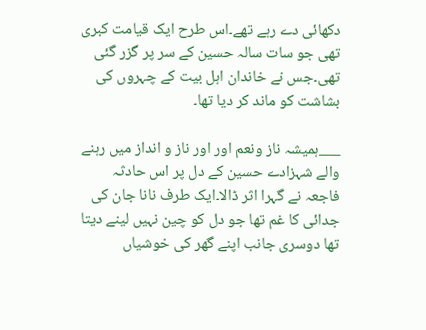دکھائی دے رہے تھے۔اس طرح ایک قیامت کبری تھی جو سات سالہ حسین کے سر پر گزر گئی تھی۔جس نے خاندان اہل بیت کے چہروں کی بشاشت کو ماند کر دیا تھا۔

___ہمیشہ ناز ونعم اور اور ناز و انداز میں رہنے والے شہزادے حسین کے دل پر اس حادثہ فاجعہ نے گہرا اثر ڈالا۔ایک طرف نانا جان کی جدائی کا غم تھا جو دل کو چین نہیں لینے دیتا تھا دوسری جانب اپنے گھر کی خوشیاں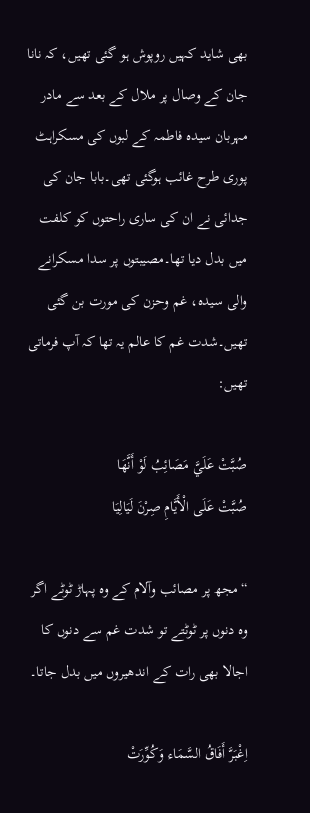بھی شاید کہیں روپوش ہو گئی تھیں، کہ نانا جان کے وصال پر ملال کے بعد سے مادر مہربان سیدہ فاطمہ کے لبوں کی مسکراہٹ پوری طرح غائب ہوگئی تھی۔بابا جان کی جدائی نے ان کی ساری راحتوں کو کلفت میں بدل دیا تھا۔مصیبتوں پر سدا مسکرانے والی سیدہ، غم وحزن کی مورت بن گئی تھیں۔شدت غم کا عالم یہ تھا کہ آپ فرماتی تھیں:

صُبَّتْ عَلَيَّ مَصَائِبُ لَوْ أَنَّهَا
صُبَّتْ عَلَى الْأَيَّامِ صِرْنَ لَيَالِيَا

“مجھ پر مصائب وآلام کے وہ پہاڑ ٹوٹے اگر وہ دنوں پر ٹوٹتے تو شدت غم سے دنوں کا اجالا بھی رات کے اندھیروں میں بدل جاتا۔

اِغْبَرَّ أَفَاقُ السَّمَاء وَکُوِّرَتْ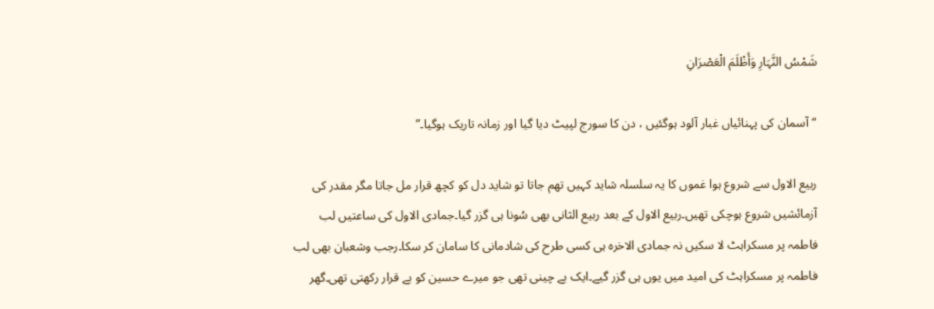شَمْسُ النَّہَارِ وَأَظْلَمَ الْعَصْرَانِ

“آسمان کی پہنائیاں غبار آلود ہوگئیں ، دن کا سورج لپیٹ دیا گیا اور زمانہ تاریک ہوگیا۔”

ربیع الاول سے شروع ہوا غموں کا یہ سلسلہ شاید کہیں تھم جاتا تو شاید دل کو کچھ قرار مل جاتا مگر مقدر کی آزمائشیں شروع ہوچکی تھیں۔ربیع الاول کے بعد ربیع الثانی بھی سُونا ہی گزر گیا۔جمادی الاول کی ساعتیں لب فاطمہ پر مسکراہٹ لا سکیں نہ جمادی الاخرہ ہی کسی طرح کی شادمانی کا سامان کر سکا۔رجب وشعبان بھی لب فاطمہ پر مسکراہٹ کی امید میں یوں ہی گزر گیے۔ایک بے چینی تھی جو میرے حسین کو بے قرار رکھتی تھی۔گھر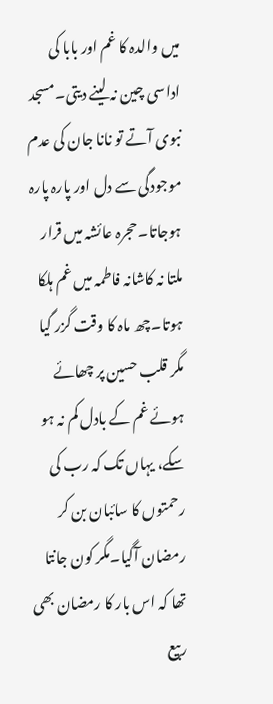میں والدہ کا غم اور بابا کی اداسی چین نہ لینے دیتی۔مسجد نبوی آتے تو نانا جان کی عدم موجودگی سے دل اور پارہ پارہ ہوجاتا۔حجرہ عائشہ میں قرار ملتا نہ کاشانہ فاطمہ میں غم ہلکا ہوتا۔چھ ماہ کا وقت گزر گیا مگر قلب حسین پر چھائے ہوئے غم کے بادل کم نہ ہو سکے، یہاں تک کہ رب کی رحمتوں کا سائبان بن کر رمضان آگیا۔مگر کون جانتا تھا کہ اس بار کا رمضان بھی ربیع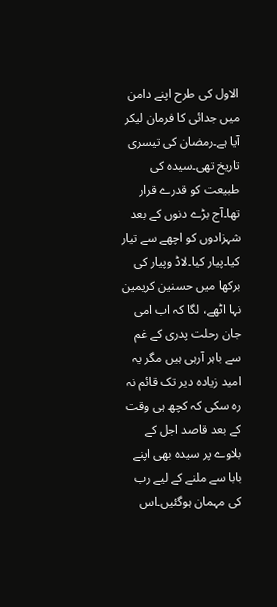الاول کی طرح اپنے دامن میں جدائی کا فرمان لیکر آیا ہے۔رمضان کی تیسری تاریخ تھی۔سیدہ کی طبیعت کو قدرے قرار تھا۔آج بڑے دنوں کے بعد شہزادوں کو اچھے سے تیار کیا۔پیار کیا۔لاڈ وپیار کی برکھا میں حسنین کریمین نہا اٹھے، لگا کہ اب امی جان رحلت پدری کے غم سے باہر آرہی ہیں مگر یہ امید زیادہ دیر تک قائم نہ رہ سکی کہ کچھ ہی وقت کے بعد قاصد اجل کے بلاوے پر سیدہ بھی اپنے بابا سے ملنے کے لیے رب کی مہمان ہوگئیں۔اس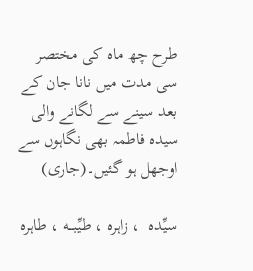طرح چھ ماہ کی مختصر سی مدت میں نانا جان کے بعد سینے سے لگانے والی سیدہ فاطمہ بھی نگاہوں سے اوجھل ہو گئیں۔(جاری)

سیِّدہ  ، زاہرہ ، طیِّبـــه ، طاہرہ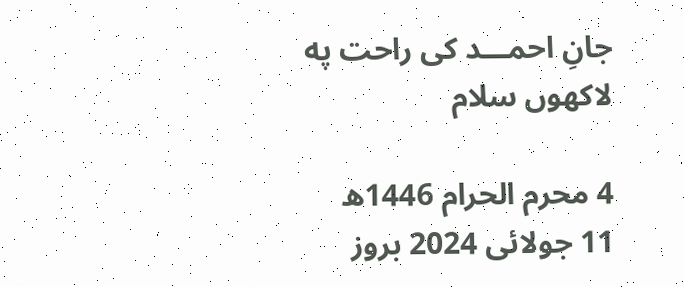جانِ احمـــد کی راحت په لاکھوں سلام

4 محرم الحرام 1446ھ
11 جولائی 2024 بروز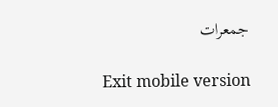جمعرات

Exit mobile version